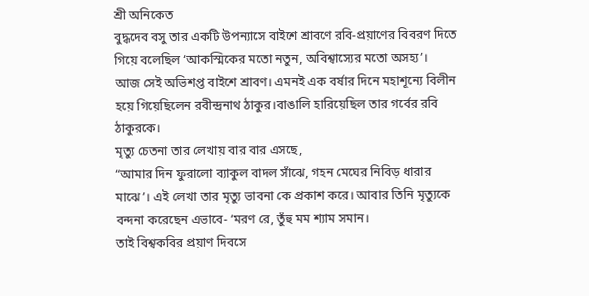শ্রী অনিকেত
বুদ্ধদেব বসু তার একটি উপন্যাসে বাইশে শ্রাবণে রবি-প্রয়াণের বিবরণ দিতে গিয়ে বলেছিল ‘আকস্মিকের মতো নতুন, অবিশ্বাস্যের মতো অসহ্য’।
আজ সেই অভিশপ্ত বাইশে শ্রাবণ। এমনই এক বর্ষার দিনে মহাশূন্যে বিলীন হয়ে গিয়েছিলেন রবীন্দ্রনাথ ঠাকুর।বাঙালি হারিয়েছিল তার গর্বের রবি ঠাকুরকে।
মৃত্যু চেতনা তার লেখায় বার বার এসছে,
“আমার দিন ফুরালো ব্যাকুল বাদল সাঁঝে, গহন মেঘের নিবিড় ধারার মাঝে’। এই লেখা তার মৃত্যু ভাবনা কে প্রকাশ করে। আবার তিনি মৃত্যুকে বন্দনা করেছেন এভাবে- ‘মরণ রে, তুঁহু মম শ্যাম সমান।
তাই বিশ্বকবির প্রয়াণ দিবসে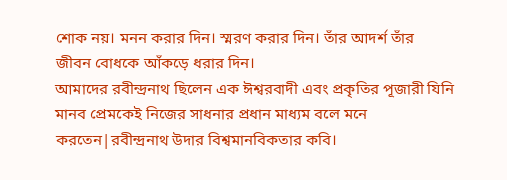শোক নয়। মনন করার দিন। স্মরণ করার দিন। তাঁর আদর্শ তাঁর
জীবন বোধকে আঁকড়ে ধরার দিন।
আমাদের রবীন্দ্রনাথ ছিলেন এক ঈশ্বরবাদী এবং প্রকৃতির পূজারী যিনি মানব প্রেমকেই নিজের সাধনার প্রধান মাধ্যম বলে মনে করতেন|রবীন্দ্রনাথ উদার বিশ্বমানবিকতার কবি।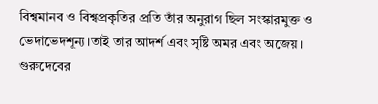বিশ্বমানব ও বিশ্বপ্রকৃতির প্রতি তাঁর অনুরাগ ছিল সংস্কারমুক্ত ও ভেদাভেদশূন্য।তাই তার আদর্শ এবং সৃষ্টি অমর এবং অজেয়।
গুরুদেবের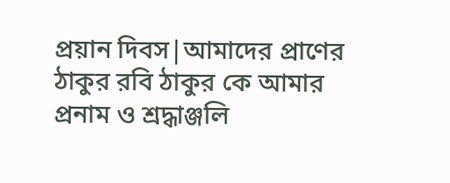প্রয়ান দিবস|আমাদের প্রাণের ঠাকুর রবি ঠাকুর কে আমার প্রনাম ও শ্রদ্ধাঞ্জলি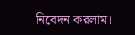নিবেদন করলাম।